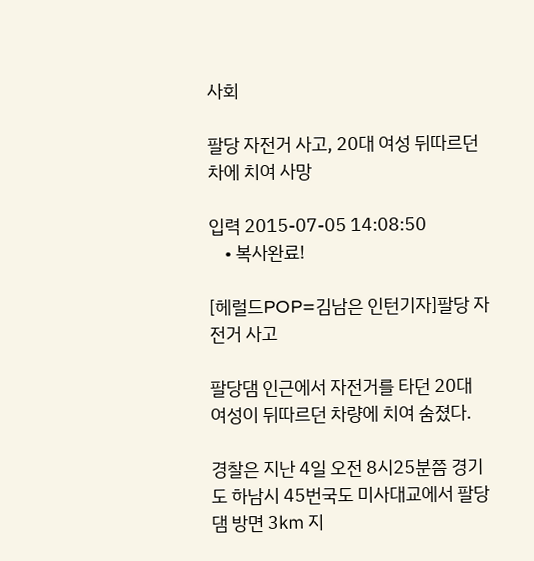사회

팔당 자전거 사고, 20대 여성 뒤따르던 차에 치여 사망

입력 2015-07-05 14:08:50
    • 복사완료!

[헤럴드POP=김남은 인턴기자]팔당 자전거 사고

팔당댐 인근에서 자전거를 타던 20대 여성이 뒤따르던 차량에 치여 숨졌다.

경찰은 지난 4일 오전 8시25분쯤 경기도 하남시 45번국도 미사대교에서 팔당댐 방면 3㎞ 지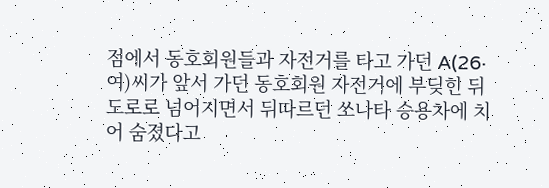점에서 동호회원들과 자전거를 타고 가던 A(26·여)씨가 앞서 가던 동호회원 자전거에 부딪힌 뒤 도로로 넘어지면서 뒤따르던 쏘나타 승용차에 치어 숨졌다고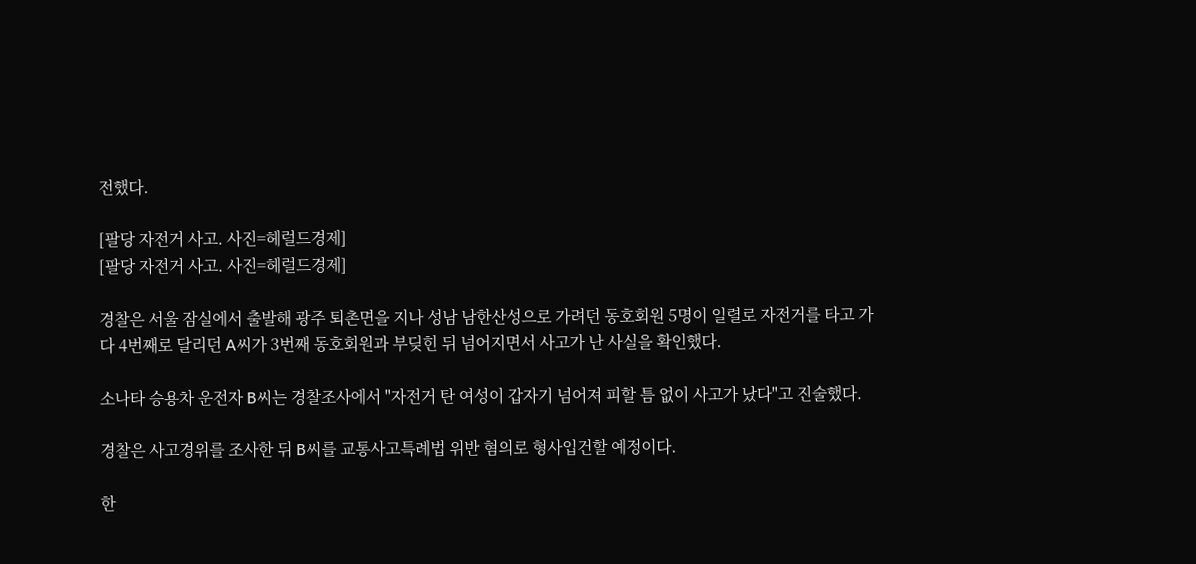전했다.

[팔당 자전거 사고. 사진=헤럴드경제]
[팔당 자전거 사고. 사진=헤럴드경제]

경찰은 서울 잠실에서 출발해 광주 퇴촌면을 지나 성남 남한산성으로 가려던 동호회원 5명이 일렬로 자전거를 타고 가다 4번째로 달리던 A씨가 3번째 동호회원과 부딪힌 뒤 넘어지면서 사고가 난 사실을 확인했다.

소나타 승용차 운전자 B씨는 경찰조사에서 "자전거 탄 여성이 갑자기 넘어져 피할 틈 없이 사고가 났다"고 진술했다.

경찰은 사고경위를 조사한 뒤 B씨를 교통사고특례법 위반 혐의로 형사입건할 예정이다.

한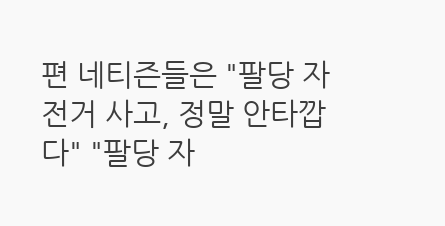편 네티즌들은 "팔당 자전거 사고, 정말 안타깝다" "팔당 자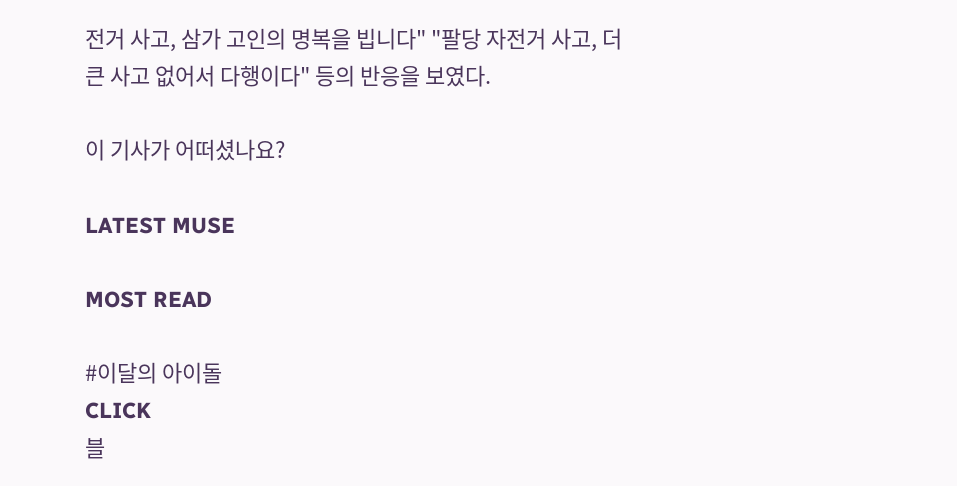전거 사고, 삼가 고인의 명복을 빕니다" "팔당 자전거 사고, 더 큰 사고 없어서 다행이다" 등의 반응을 보였다.

이 기사가 어떠셨나요?

LATEST MUSE

MOST READ

#이달의 아이돌
CLICK
블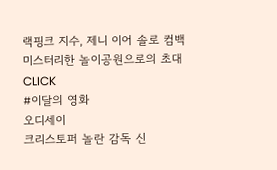랙핑크 지수, 제니 이어 솔로 컴백
미스터리한 놀이공원으로의 초대
CLICK
#이달의 영화
오디세이
크리스토퍼 놀란 감독 신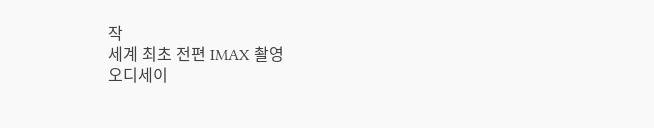작
세계 최초 전편 IMAX 촬영
오디세이